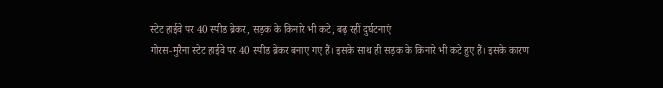स्टेट हाईवे पर 40 स्पीड ब्रेकर, सड़क के किनारे भी कटे, बढ़ रहीं दुर्घटनाएं
गोरस-मुरैना स्टेट हाईवे पर 40 स्पीड ब्रेकर बनाए गए हैं। इसके साथ ही सड़क के किनारे भी कटे हुए हैं। इसके कारण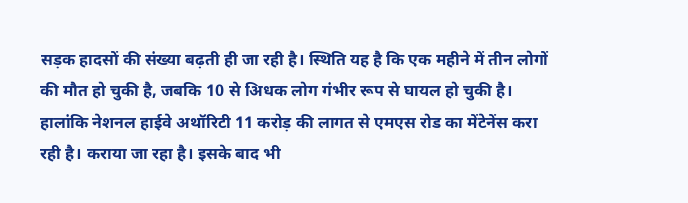सड़क हादसों की संख्या बढ़ती ही जा रही है। स्थिति यह है कि एक महीने में तीन लोगों की मौत हो चुकी है, जबकि 10 से अिधक लोग गंभीर रूप से घायल हो चुकी है। हालांकि नेशनल हाईवे अथॉरिटी 11 करोड़ की लागत से एमएस रोड का मेंटेनेंस करा रही है। कराया जा रहा है। इसके बाद भी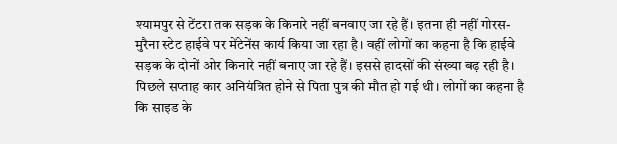श्यामपुर से टेंटरा तक सड़क के किनारे नहीं बनवाए जा रहे हैं। इतना ही नहीं गोरस-मुरैना स्टेट हाईवे पर मेंटेनेंस कार्य किया जा रहा है। वहीं लोगों का कहना है कि हाईवे सड़क के दोनों ओर किनारे नहीं बनाए जा रहे हैं। इससे हादसों की संख्या बढ़ रही है।
पिछले सप्ताह कार अनियंत्रित होने से पिता पुत्र की मौत हो गई थी। लोगों का कहना है कि साइड के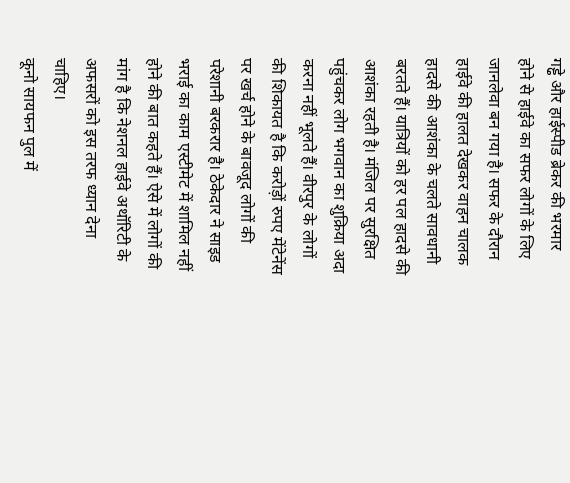गड्ढे और हाईस्पीड ब्रेकर की भरमार होने से हाईवे का सफर लोगों के लिए जानलेवा बन गया है। सफर के दौरान हाईवे की हालत देखकर वाहन चालक हादसे की आशंका के चलते सावधानी बरतते हैं। यात्रियों को हर पल हादसे की आशंका रहती है। मंजिल पर सुरक्षित पहुंचकर लोग भगवान का शुक्रिया अदा करना नहीं भूलते हैं। वीरपुर के लोगों की शिकायत है कि करोड़ों रुपए मेंटेनेंस पर खर्च होने के बावजूद लोगों की परेशानी बरकरार है। ठेकेदार ने साइड भराई का काम एस्टीमेट में शामिल नहीं होने की बात कहते हैं। ऐसे में लोगों की मांग है कि नेशनल हाईवे अथॉरिटी के अफसरों को इस तरफ ध्यान देना चाहिए।
कूनो सायफन पुल में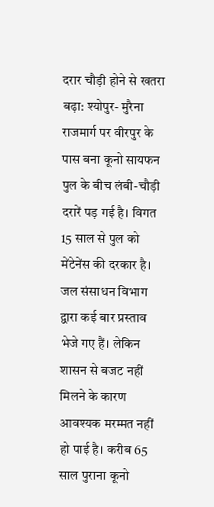दरार चौड़ी होने से खतरा बढ़ा: श्योपुर- मुरैना राजमार्ग पर वीरपुर के पास बना कूनो सायफन पुल के बीच लंबी-चौड़ी दरारें पड़ गई है। विगत 15 साल से पुल को मेंटेनेंस की दरकार है। जल संसाधन विभाग द्वारा कई बार प्रस्ताव भेजे गए हैं। लेकिन शासन से बजट नहीं मिलने के कारण आवश्यक मरम्मत नहीं हो पाई है। करीब 65 साल पुराना कूनो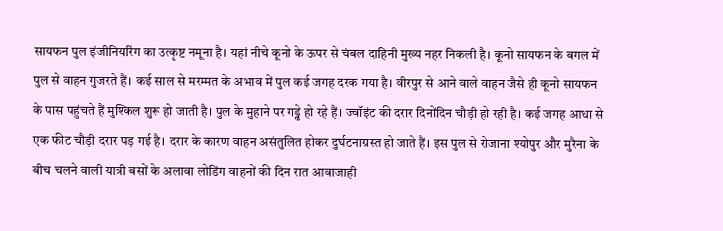सायफन पुल इंजीनियरिंग का उत्कृष्ट नमूना है। यहां नीचे कूनो के ऊपर से चंबल दाहिनी मुख्य नहर निकली है। कूनो सायफन के बगल में पुल से वाहन गुजरते हैं। कई साल से मरम्मत के अभाव में पुल कई जगह दरक गया है। वीरपुर से आने वाले वाहन जैसे ही कूनो सायफन के पास पहुंचते हैं मुश्किल शुरू हो जाती है। पुल के मुहाने पर गड्ढे हो रहे हैं। ज्वॉइंट की दरार दिनोंदिन चौड़ी हो रही है। कई जगह आधा से एक फीट चौड़ी दरार पड़ गई है। दरार के कारण वाहन असंतुलित होकर दुर्घटनाग्रस्त हो जाते हैं। इस पुल से रोजाना श्योपुर और मुरैना के बीच चलने वाली यात्री बसों के अलावा लोडिंग वाहनों की दिन रात आवाजाही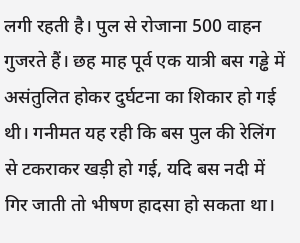लगी रहती है। पुल से रोजाना 500 वाहन गुजरते हैं। छह माह पूर्व एक यात्री बस गड्ढे में असंतुलित होकर दुर्घटना का शिकार हो गई थी। गनीमत यह रही कि बस पुल की रेलिंग से टकराकर खड़ी हो गई, यदि बस नदी में गिर जाती तो भीषण हादसा हो सकता था।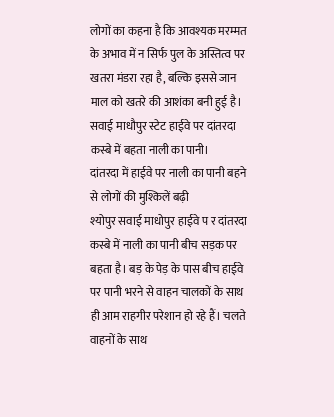लोगों का कहना है कि आवश्यक मरम्मत के अभाव में न सिर्फ पुल के अस्तित्व पर खतरा मंडरा रहा है, बल्कि इससे जान माल को खतरे की आशंका बनी हुई है।
सवाई माधौपुर स्टेट हाईवे पर दांतरदा कस्बे में बहता नाली का पानी।
दांतरदा में हाईवे पर नाली का पानी बहने से लोगों की मुश्किलें बढ़ी
श्योपुर सवाई माधोपुर हाईवे प र दांतरदा कस्बे में नाली का पानी बीच सड़क पर बहता है। बड़ के पेड़ के पास बीच हाईवे पर पानी भरने से वाहन चालकों के साथ ही आम राहगीर परेशान हो रहे हैं। चलते वाहनों के साथ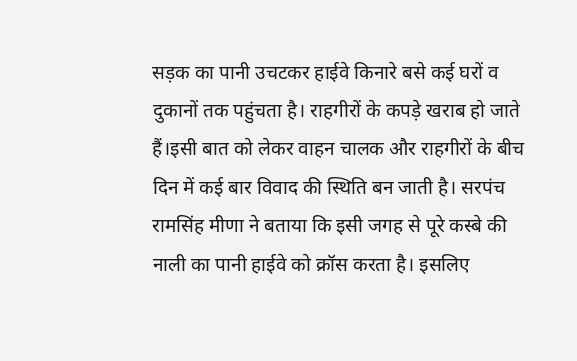सड़क का पानी उचटकर हाईवे किनारे बसे कई घरों व दुकानों तक पहुंचता है। राहगीरों के कपड़े खराब हो जाते हैं।इसी बात को लेकर वाहन चालक और राहगीरों के बीच दिन में कई बार विवाद की स्थिति बन जाती है। सरपंच रामसिंह मीणा ने बताया कि इसी जगह से पूरे कस्बे की नाली का पानी हाईवे को क्रॉस करता है। इसलिए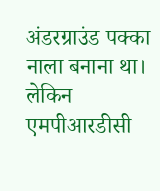अंडरग्राउंड पक्का नाला बनाना था। लेकिन एमपीआरडीसी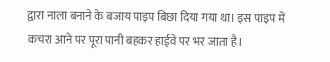द्वारा नाला बनाने के बजाय पाइप बिछा दिया गया था। इस पाइप में कचरा आने पर पूरा पानी बहकर हाईवे पर भर जाता है।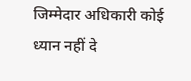जिम्मेदार अधिकारी कोई ध्यान नहीं दे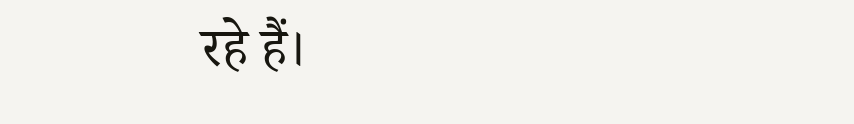रहे हैं।